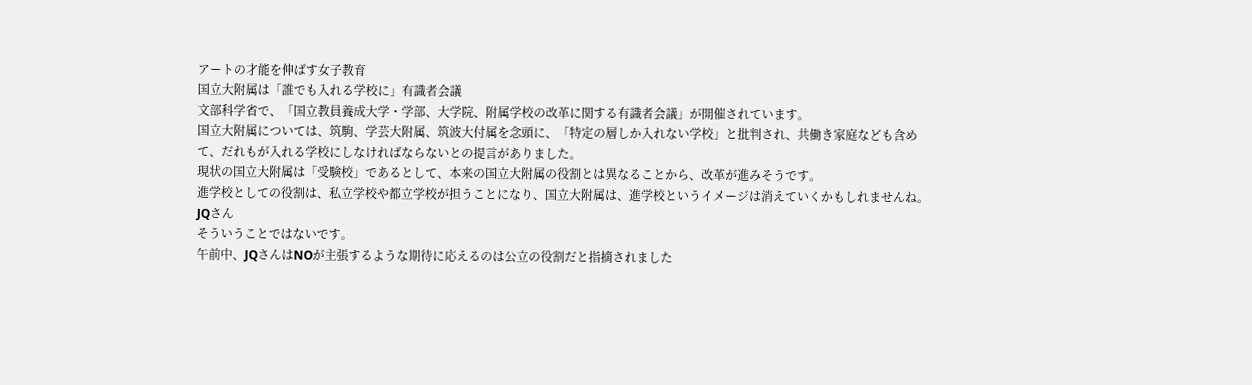アートの才能を伸ばす女子教育
国立大附属は「誰でも入れる学校に」有識者会議
文部科学省で、「国立教員養成大学・学部、大学院、附属学校の改革に関する有識者会議」が開催されています。
国立大附属については、筑駒、学芸大附属、筑波大付属を念頭に、「特定の層しか入れない学校」と批判され、共働き家庭なども含めて、だれもが入れる学校にしなければならないとの提言がありました。
現状の国立大附属は「受験校」であるとして、本来の国立大附属の役割とは異なることから、改革が進みそうです。
進学校としての役割は、私立学校や都立学校が担うことになり、国立大附属は、進学校というイメージは消えていくかもしれませんね。
JQさん
そういうことではないです。
午前中、JQさんはNOが主張するような期待に応えるのは公立の役割だと指摘されました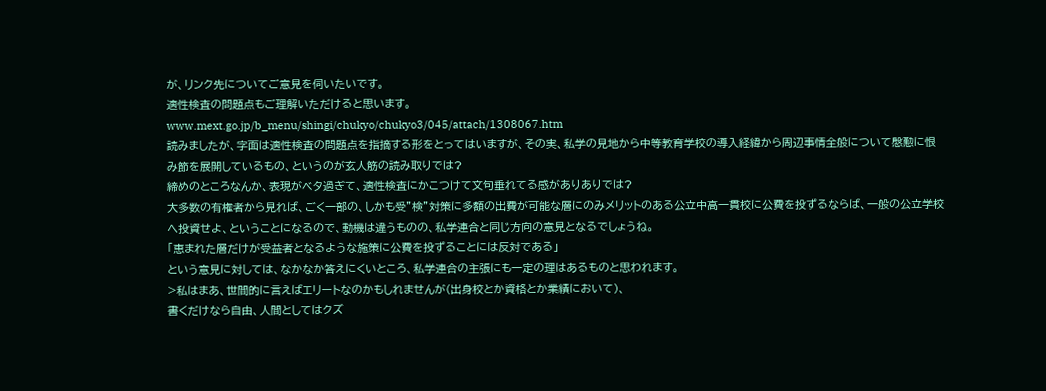が、リンク先についてご意見を伺いたいです。
適性検査の問題点もご理解いただけると思います。
www.mext.go.jp/b_menu/shingi/chukyo/chukyo3/045/attach/1308067.htm
読みましたが、字面は適性検査の問題点を指摘する形をとってはいますが、その実、私学の見地から中等教育学校の導入経緯から周辺事情全般について慇懃に恨み節を展開しているもの、というのが玄人筋の読み取りでは?
締めのところなんか、表現がベタ過ぎて、適性検査にかこつけて文句垂れてる感がありありでは?
大多数の有権者から見れば、ごく一部の、しかも受”検”対策に多額の出費が可能な層にのみメリットのある公立中高一貫校に公費を投ずるならば、一般の公立学校へ投資せよ、ということになるので、動機は違うものの、私学連合と同じ方向の意見となるでしょうね。
「恵まれた層だけが受益者となるような施策に公費を投ずることには反対である」
という意見に対しては、なかなか答えにくいところ、私学連合の主張にも一定の理はあるものと思われます。
>私はまあ、世間的に言えばエリートなのかもしれませんが(出身校とか資格とか業績において)、
書くだけなら自由、人間としてはクズ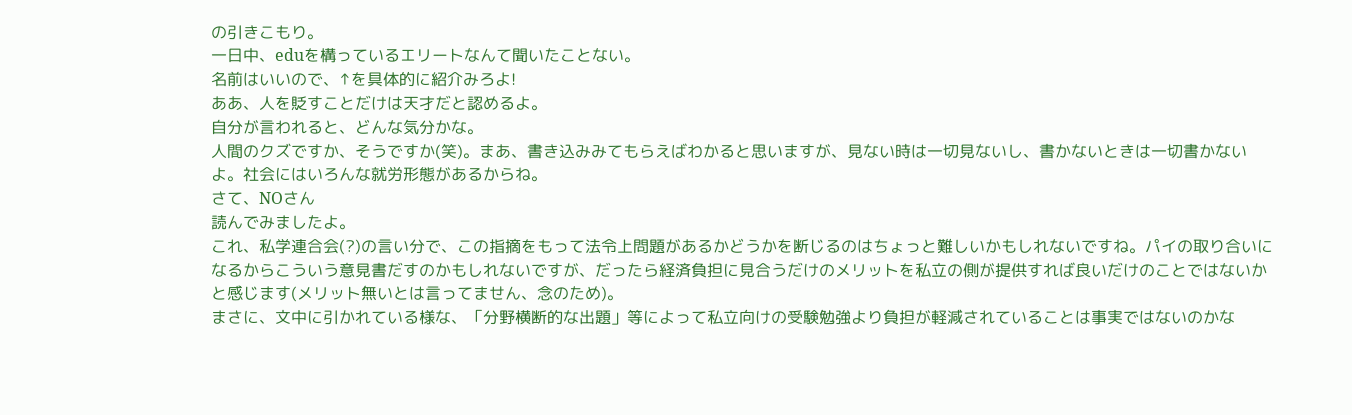の引きこもり。
一日中、eduを構っているエリートなんて聞いたことない。
名前はいいので、↑を具体的に紹介みろよ!
ああ、人を貶すことだけは天才だと認めるよ。
自分が言われると、どんな気分かな。
人間のクズですか、そうですか(笑)。まあ、書き込みみてもらえばわかると思いますが、見ない時は一切見ないし、書かないときは一切書かないよ。社会にはいろんな就労形態があるからね。
さて、NOさん
読んでみましたよ。
これ、私学連合会(?)の言い分で、この指摘をもって法令上問題があるかどうかを断じるのはちょっと難しいかもしれないですね。パイの取り合いになるからこういう意見書だすのかもしれないですが、だったら経済負担に見合うだけのメリットを私立の側が提供すれば良いだけのことではないかと感じます(メリット無いとは言ってません、念のため)。
まさに、文中に引かれている様な、「分野横断的な出題」等によって私立向けの受験勉強より負担が軽減されていることは事実ではないのかな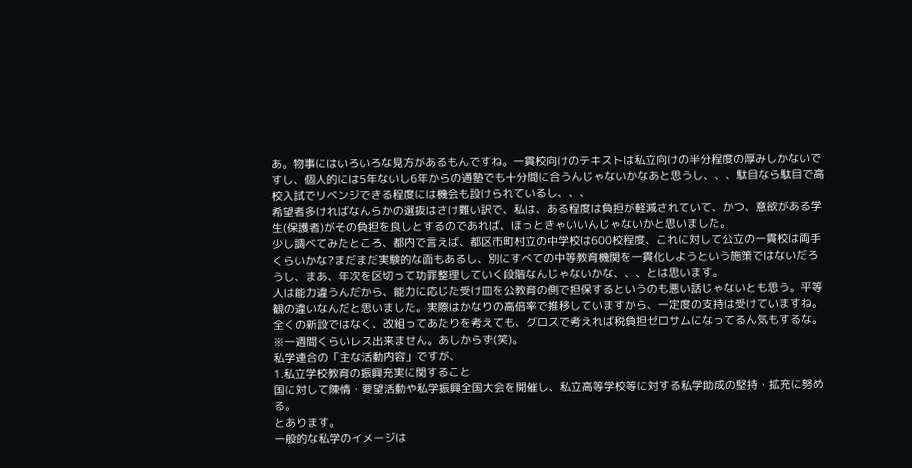あ。物事にはいろいろな見方があるもんですね。一貫校向けのテキストは私立向けの半分程度の厚みしかないですし、個人的には5年ないし6年からの通塾でも十分間に合うんじゃないかなあと思うし、、、駄目なら駄目で高校入試でリベンジできる程度には機会も設けられているし、、、
希望者多ければなんらかの選抜はさけ難い訳で、私は、ある程度は負担が軽減されていて、かつ、意欲がある学生(保護者)がその負担を良しとするのであれば、ほっときゃいいんじゃないかと思いました。
少し調べてみたところ、都内で言えば、都区市町村立の中学校は600校程度、これに対して公立の一貫校は両手くらいかな?まだまだ実験的な面もあるし、別にすべての中等教育機関を一貫化しようという施策ではないだろうし、まあ、年次を区切って功罪整理していく段階なんじゃないかな、、、とは思います。
人は能力違うんだから、能力に応じた受け皿を公教育の側で担保するというのも悪い話じゃないとも思う。平等観の違いなんだと思いました。実際はかなりの高倍率で推移していますから、一定度の支持は受けていますね。全くの新設ではなく、改組ってあたりを考えても、グロスで考えれば税負担ゼロサムになってるん気もするな。
※一週間くらいレス出来ません。あしからず(笑)。
私学連合の「主な活動内容」ですが、
1.私立学校教育の振興充実に関すること
国に対して陳情・要望活動や私学振興全国大会を開催し、私立高等学校等に対する私学助成の堅持・拡充に努める。
とあります。
一般的な私学のイメージは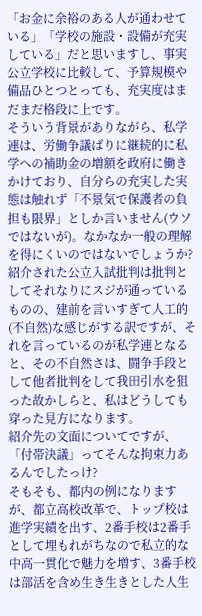「お金に余裕のある人が通わせている」「学校の施設・設備が充実している」だと思いますし、事実公立学校に比較して、予算規模や備品ひとつとっても、充実度はまだまだ格段に上です。
そういう背景がありながら、私学連は、労働争議ばりに継続的に私学への補助金の増額を政府に働きかけており、自分らの充実した実態は触れず「不景気で保護者の負担も限界」としか言いません(ウソではないが)。なかなか一般の理解を得にくいのではないでしょうか?
紹介された公立入試批判は批判としてそれなりにスジが通っているものの、建前を言いすぎて人工的(不自然)な感じがする訳ですが、それを言っているのが私学連となると、その不自然さは、闘争手段として他者批判をして我田引水を狙った故かしらと、私はどうしても穿った見方になります。
紹介先の文面についてですが、「付帯決議」ってそんな拘束力あるんでしたっけ?
そもそも、都内の例になりますが、都立高校改革で、トップ校は進学実績を出す、2番手校は2番手として埋もれがちなので私立的な中高一貫化で魅力を増す、3番手校は部活を含め生き生きとした人生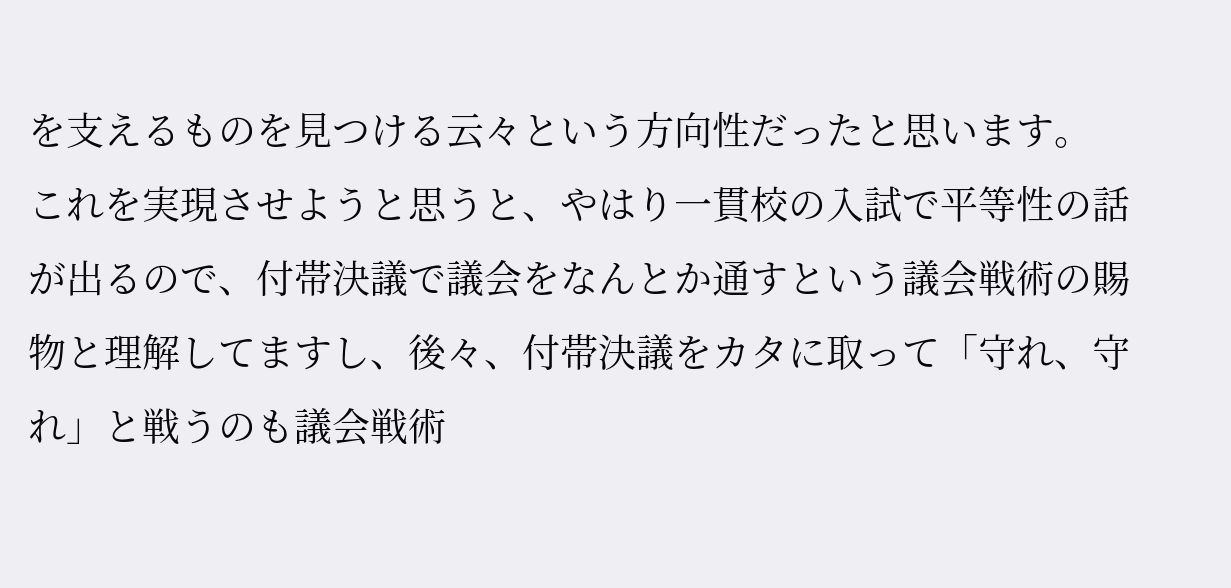を支えるものを見つける云々という方向性だったと思います。
これを実現させようと思うと、やはり一貫校の入試で平等性の話が出るので、付帯決議で議会をなんとか通すという議会戦術の賜物と理解してますし、後々、付帯決議をカタに取って「守れ、守れ」と戦うのも議会戦術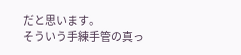だと思います。
そういう手練手管の真っ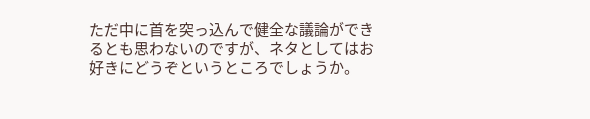ただ中に首を突っ込んで健全な議論ができるとも思わないのですが、ネタとしてはお好きにどうぞというところでしょうか。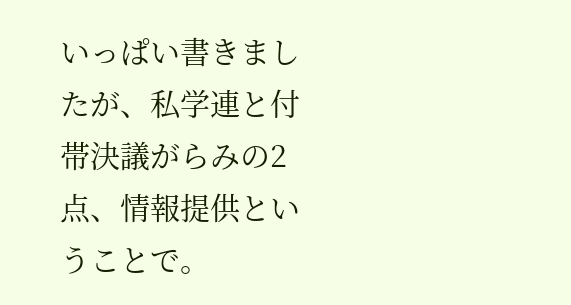いっぱい書きましたが、私学連と付帯決議がらみの2点、情報提供ということで。